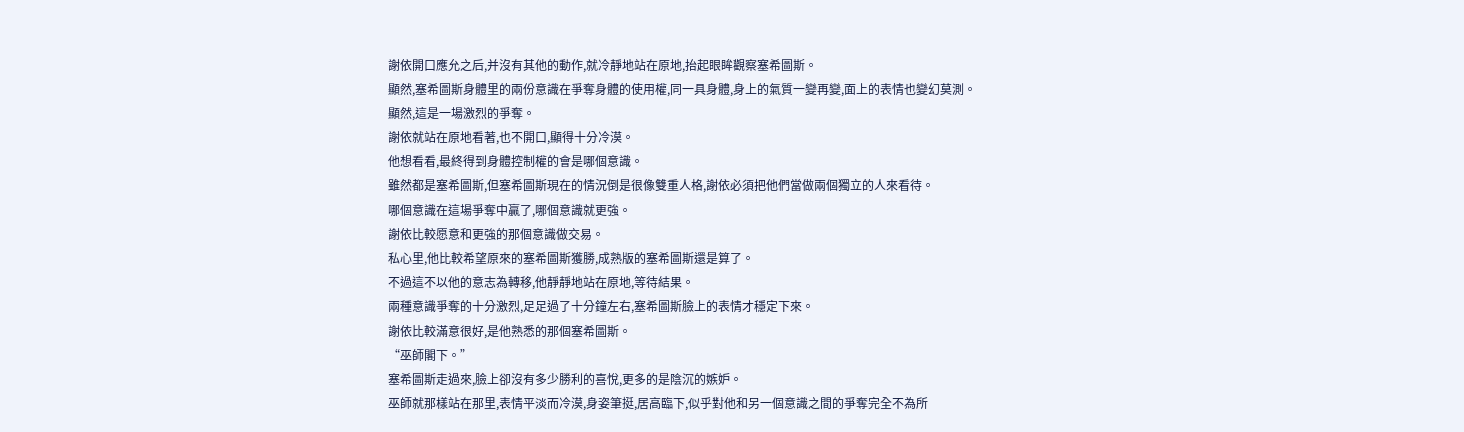謝依開口應允之后,并沒有其他的動作,就冷靜地站在原地,抬起眼眸觀察塞希圖斯。
顯然,塞希圖斯身體里的兩份意識在爭奪身體的使用權,同一具身體,身上的氣質一變再變,面上的表情也變幻莫測。
顯然,這是一場激烈的爭奪。
謝依就站在原地看著,也不開口,顯得十分冷漠。
他想看看,最終得到身體控制權的會是哪個意識。
雖然都是塞希圖斯,但塞希圖斯現在的情況倒是很像雙重人格,謝依必須把他們當做兩個獨立的人來看待。
哪個意識在這場爭奪中贏了,哪個意識就更強。
謝依比較愿意和更強的那個意識做交易。
私心里,他比較希望原來的塞希圖斯獲勝,成熟版的塞希圖斯還是算了。
不過這不以他的意志為轉移,他靜靜地站在原地,等待結果。
兩種意識爭奪的十分激烈,足足過了十分鐘左右,塞希圖斯臉上的表情才穩定下來。
謝依比較滿意很好,是他熟悉的那個塞希圖斯。
“巫師閣下。”
塞希圖斯走過來,臉上卻沒有多少勝利的喜悅,更多的是陰沉的嫉妒。
巫師就那樣站在那里,表情平淡而冷漠,身姿筆挺,居高臨下,似乎對他和另一個意識之間的爭奪完全不為所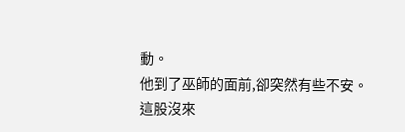動。
他到了巫師的面前,卻突然有些不安。
這股沒來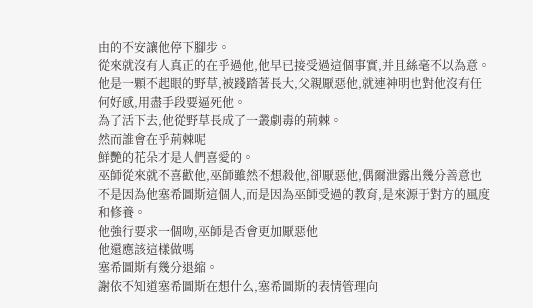由的不安讓他停下腳步。
從來就沒有人真正的在乎過他,他早已接受過這個事實,并且絲毫不以為意。
他是一顆不起眼的野草,被踐踏著長大,父親厭惡他,就連神明也對他沒有任何好感,用盡手段要逼死他。
為了活下去,他從野草長成了一叢劇毒的荊棘。
然而誰會在乎荊棘呢
鮮艷的花朵才是人們喜愛的。
巫師從來就不喜歡他,巫師雖然不想殺他,卻厭惡他,偶爾泄露出幾分善意也不是因為他塞希圖斯這個人,而是因為巫師受過的教育,是來源于對方的風度和修養。
他強行要求一個吻,巫師是否會更加厭惡他
他還應該這樣做嗎
塞希圖斯有幾分退縮。
謝依不知道塞希圖斯在想什么,塞希圖斯的表情管理向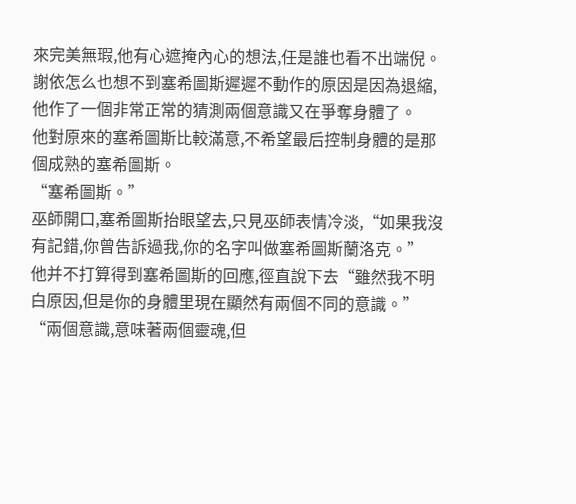來完美無瑕,他有心遮掩內心的想法,任是誰也看不出端倪。
謝依怎么也想不到塞希圖斯遲遲不動作的原因是因為退縮,他作了一個非常正常的猜測兩個意識又在爭奪身體了。
他對原來的塞希圖斯比較滿意,不希望最后控制身體的是那個成熟的塞希圖斯。
“塞希圖斯。”
巫師開口,塞希圖斯抬眼望去,只見巫師表情冷淡,“如果我沒有記錯,你曾告訴過我,你的名字叫做塞希圖斯蘭洛克。”
他并不打算得到塞希圖斯的回應,徑直說下去“雖然我不明白原因,但是你的身體里現在顯然有兩個不同的意識。”
“兩個意識,意味著兩個靈魂,但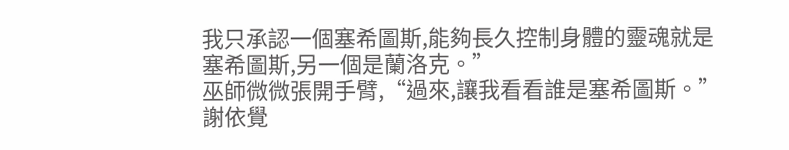我只承認一個塞希圖斯,能夠長久控制身體的靈魂就是塞希圖斯,另一個是蘭洛克。”
巫師微微張開手臂,“過來,讓我看看誰是塞希圖斯。”
謝依覺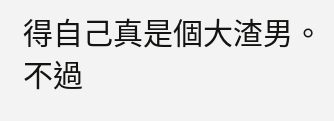得自己真是個大渣男。
不過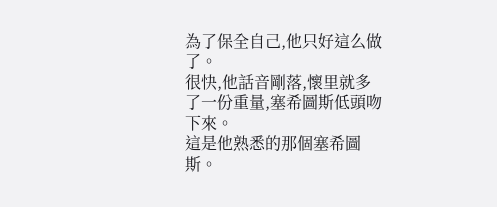為了保全自己,他只好這么做了。
很快,他話音剛落,懷里就多了一份重量,塞希圖斯低頭吻下來。
這是他熟悉的那個塞希圖斯。